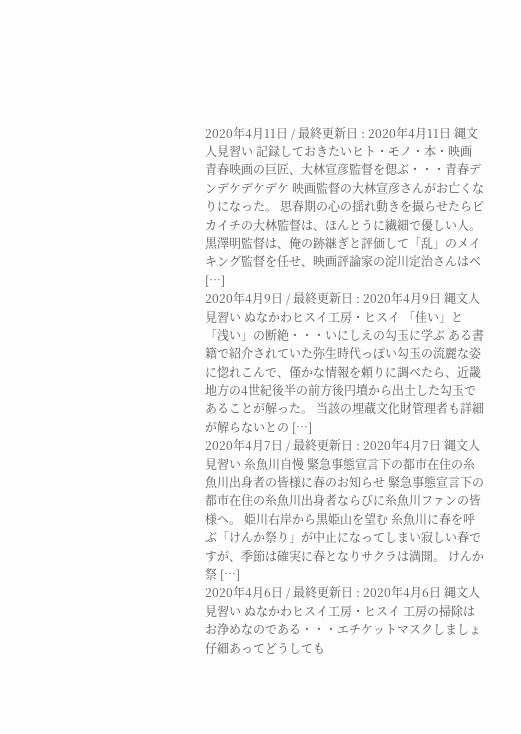2020年4月11日 / 最終更新日 : 2020年4月11日 縄文人見習い 記録しておきたいヒト・モノ・本・映画 青春映画の巨匠、大林宣彦監督を偲ぶ・・・青春デンデケデケデケ 映画監督の大林宣彦さんがお亡くなりになった。 思春期の心の揺れ動きを撮らせたらピカイチの大林監督は、ほんとうに繊細で優しい人。 黒澤明監督は、俺の跡継ぎと評価して「乱」のメイキング監督を任せ、映画評論家の淀川定治さんはベ […]
2020年4月9日 / 最終更新日 : 2020年4月9日 縄文人見習い ぬなかわヒスイ工房・ヒスイ 「佳い」と「浅い」の断絶・・・いにしえの勾玉に学ぶ ある書籍で紹介されていた弥生時代っぽい勾玉の流麗な姿に惚れこんで、僅かな情報を頼りに調べたら、近畿地方の4世紀後半の前方後円墳から出土した勾玉であることが解った。 当該の埋蔵文化財管理者も詳細が解らないとの […]
2020年4月7日 / 最終更新日 : 2020年4月7日 縄文人見習い 糸魚川自慢 緊急事態宣言下の都市在住の糸魚川出身者の皆様に春のお知らせ 緊急事態宣言下の都市在住の糸魚川出身者ならびに糸魚川ファンの皆様へ。 姫川右岸から黒姫山を望む 糸魚川に春を呼ぶ「けんか祭り」が中止になってしまい寂しい春ですが、季節は確実に春となりサクラは満開。 けんか祭 […]
2020年4月6日 / 最終更新日 : 2020年4月6日 縄文人見習い ぬなかわヒスイ工房・ヒスイ 工房の掃除はお浄めなのである・・・エチケットマスクしましょ 仔細あってどうしても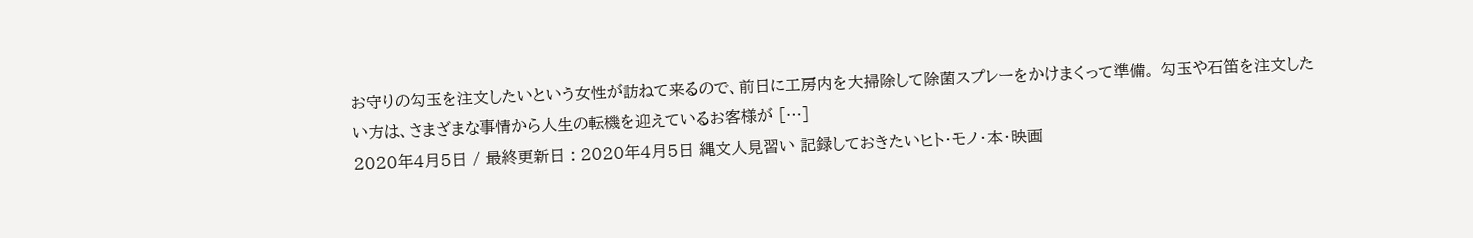お守りの勾玉を注文したいという女性が訪ねて来るので、前日に工房内を大掃除して除菌スプレーをかけまくって準備。 勾玉や石笛を注文したい方は、さまざまな事情から人生の転機を迎えているお客様が […]
2020年4月5日 / 最終更新日 : 2020年4月5日 縄文人見習い 記録しておきたいヒト・モノ・本・映画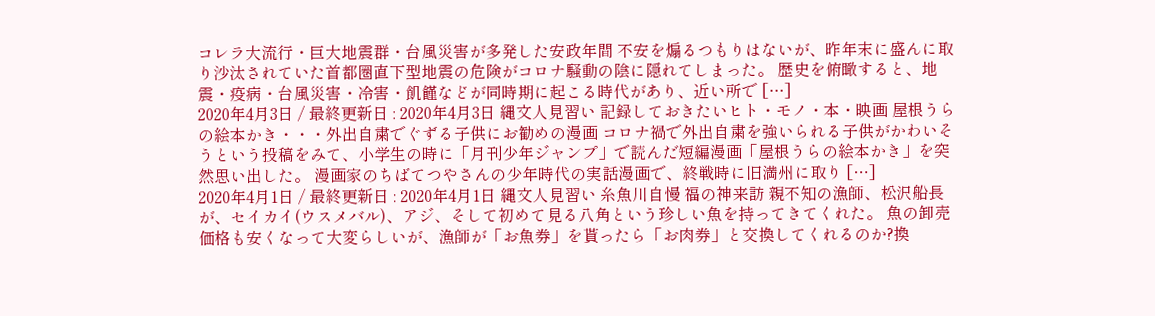コレラ大流行・巨大地震群・台風災害が多発した安政年間 不安を煽るつもりはないが、昨年末に盛んに取り沙汰されていた首都圏直下型地震の危険がコロナ騒動の陰に隠れてしまった。 歴史を俯瞰すると、地震・疫病・台風災害・冷害・飢饉などが同時期に起こる時代があり、近い所で […]
2020年4月3日 / 最終更新日 : 2020年4月3日 縄文人見習い 記録しておきたいヒト・モノ・本・映画 屋根うらの絵本かき・・・外出自粛でぐずる子供にお勧めの漫画 コロナ禍で外出自粛を強いられる子供がかわいそうという投稿をみて、小学生の時に「月刊少年ジャンプ」で読んだ短編漫画「屋根うらの絵本かき」を突然思い出した。 漫画家のちばてつやさんの少年時代の実話漫画で、終戦時に旧満州に取り […]
2020年4月1日 / 最終更新日 : 2020年4月1日 縄文人見習い 糸魚川自慢 福の神来訪 親不知の漁師、松沢船長が、セイカイ(ウスメバル)、アジ、そして初めて見る八角という珍しい魚を持ってきてくれた。 魚の卸売価格も安くなって大変らしいが、漁師が「お魚券」を貰ったら「お肉券」と交換してくれるのか?換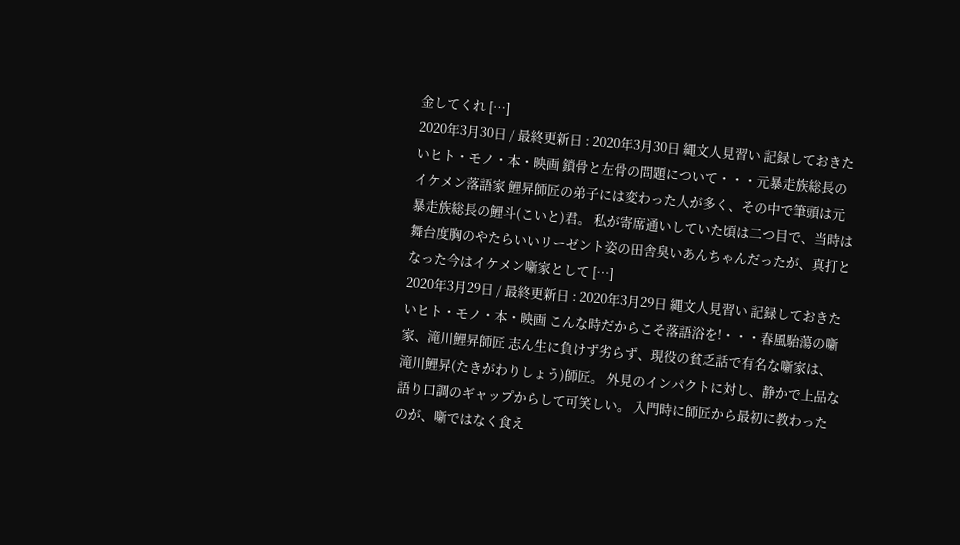金してくれ […]
2020年3月30日 / 最終更新日 : 2020年3月30日 縄文人見習い 記録しておきたいヒト・モノ・本・映画 鎖骨と左骨の問題について・・・元暴走族総長のイケメン落語家 鯉昇師匠の弟子には変わった人が多く、その中で筆頭は元暴走族総長の鯉斗(こいと)君。 私が寄席通いしていた頃は二つ目で、当時は舞台度胸のやたらいいリーゼント姿の田舎臭いあんちゃんだったが、真打となった今はイケメン噺家として […]
2020年3月29日 / 最終更新日 : 2020年3月29日 縄文人見習い 記録しておきたいヒト・モノ・本・映画 こんな時だからこそ落語浴を!・・・春風駘蕩の噺家、滝川鯉昇師匠 志ん生に負けず劣らず、現役の貧乏話で有名な噺家は、滝川鯉昇(たきがわりしょう)師匠。 外見のインパクトに対し、静かで上品な語り口調のギャップからして可笑しい。 入門時に師匠から最初に教わったのが、噺ではなく食え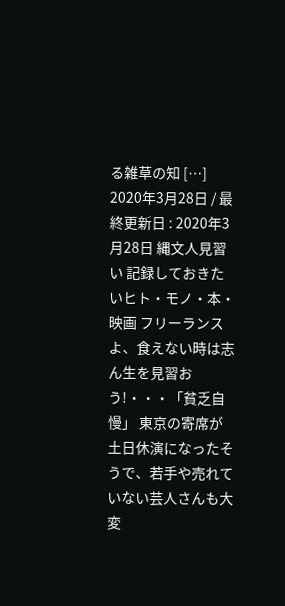る雑草の知 […]
2020年3月28日 / 最終更新日 : 2020年3月28日 縄文人見習い 記録しておきたいヒト・モノ・本・映画 フリーランスよ、食えない時は志ん生を見習おう!・・・「貧乏自慢」 東京の寄席が土日休演になったそうで、若手や売れていない芸人さんも大変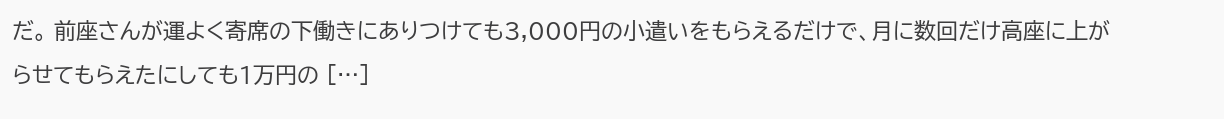だ。 前座さんが運よく寄席の下働きにありつけても3,000円の小遣いをもらえるだけで、月に数回だけ高座に上がらせてもらえたにしても1万円の […]